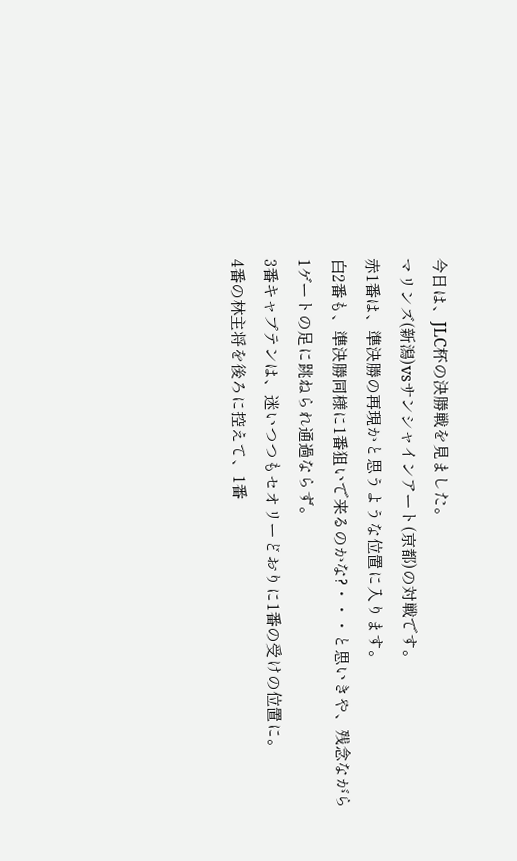今日は、JLC杯の決勝戦を見ました。
マリンズ(新潟)vsサンシャインアート(京都)の対戦です。
赤1番は、準決勝の再現かと思うような位置に入ります。
白2番も、準決勝同様に1番狙いで来るのかな?・・・と思いきや、残念ながら1ゲートの足に跳ねられ通過ならず。
3番キャプテンは、迷いつつもセオリーどおりに1番の受けの位置に。
4番の林主将を後ろに控えて、1番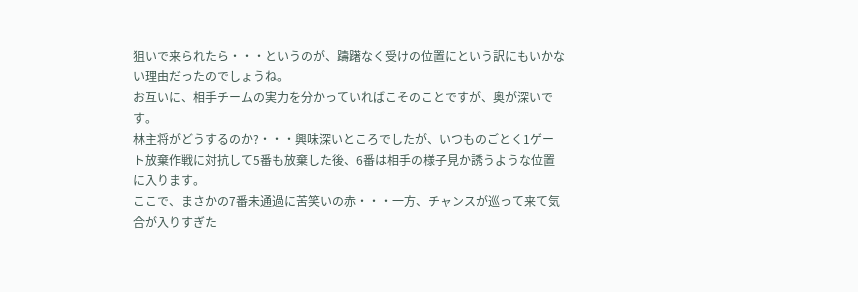狙いで来られたら・・・というのが、躊躇なく受けの位置にという訳にもいかない理由だったのでしょうね。
お互いに、相手チームの実力を分かっていればこそのことですが、奥が深いです。
林主将がどうするのか?・・・興味深いところでしたが、いつものごとく1ゲート放棄作戦に対抗して5番も放棄した後、6番は相手の様子見か誘うような位置に入ります。
ここで、まさかの7番未通過に苦笑いの赤・・・一方、チャンスが巡って来て気合が入りすぎた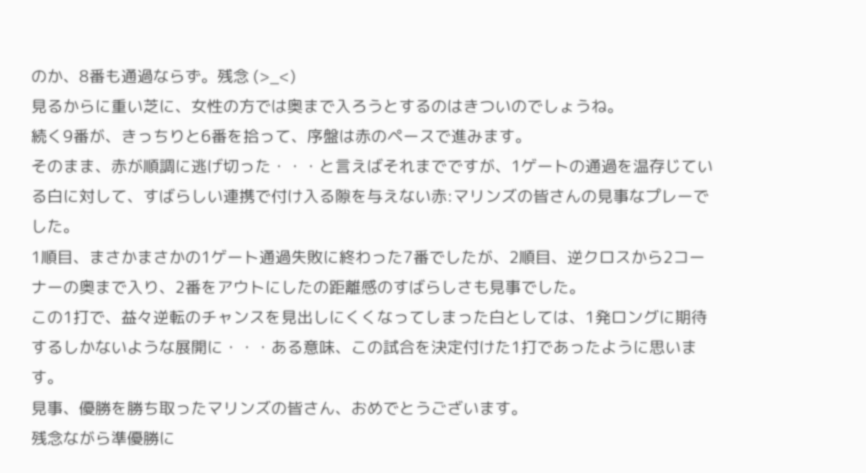のか、8番も通過ならず。残念 (>_<)
見るからに重い芝に、女性の方では奥まで入ろうとするのはきついのでしょうね。
続く9番が、きっちりと6番を拾って、序盤は赤のペースで進みます。
そのまま、赤が順調に逃げ切った・・・と言えばそれまでですが、1ゲートの通過を温存じている白に対して、すばらしい連携で付け入る隙を与えない赤:マリンズの皆さんの見事なプレーでした。
1順目、まさかまさかの1ゲート通過失敗に終わった7番でしたが、2順目、逆クロスから2コーナーの奥まで入り、2番をアウトにしたの距離感のすばらしさも見事でした。
この1打で、益々逆転のチャンスを見出しにくくなってしまった白としては、1発ロングに期待するしかないような展開に・・・ある意味、この試合を決定付けた1打であったように思います。
見事、優勝を勝ち取ったマリンズの皆さん、おめでとうございます。
残念ながら準優勝に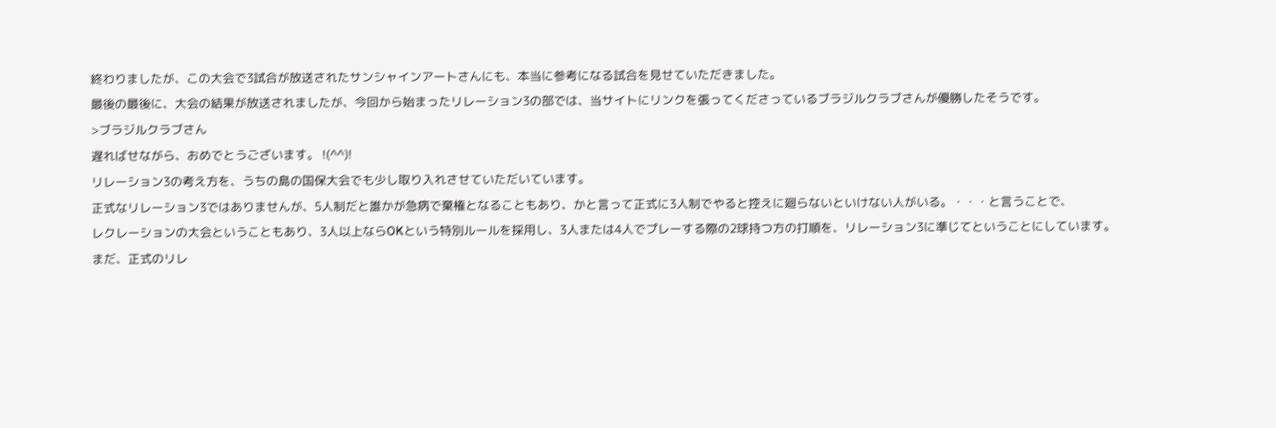終わりましたが、この大会で3試合が放送されたサンシャインアートさんにも、本当に参考になる試合を見せていただきました。
最後の最後に、大会の結果が放送されましたが、今回から始まったリレーション3の部では、当サイトにリンクを張ってくださっているブラジルクラブさんが優勝したそうです。
>ブラジルクラブさん
遅ればせながら、おめでとうございます。 !(^^)!
リレーション3の考え方を、うちの島の国保大会でも少し取り入れさせていただいています。
正式なリレーション3ではありませんが、5人制だと誰かが急病で棄権となることもあり、かと言って正式に3人制でやると控えに廻らないといけない人がいる。・・・と言うことで、
レクレーションの大会ということもあり、3人以上ならOKという特別ルールを採用し、3人または4人でプレーする際の2球持つ方の打順を、リレーション3に準じてということにしています。
まだ、正式のリレ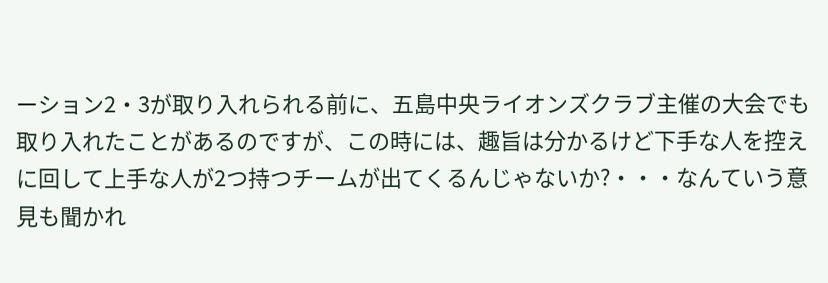ーション2・3が取り入れられる前に、五島中央ライオンズクラブ主催の大会でも取り入れたことがあるのですが、この時には、趣旨は分かるけど下手な人を控えに回して上手な人が2つ持つチームが出てくるんじゃないか?・・・なんていう意見も聞かれ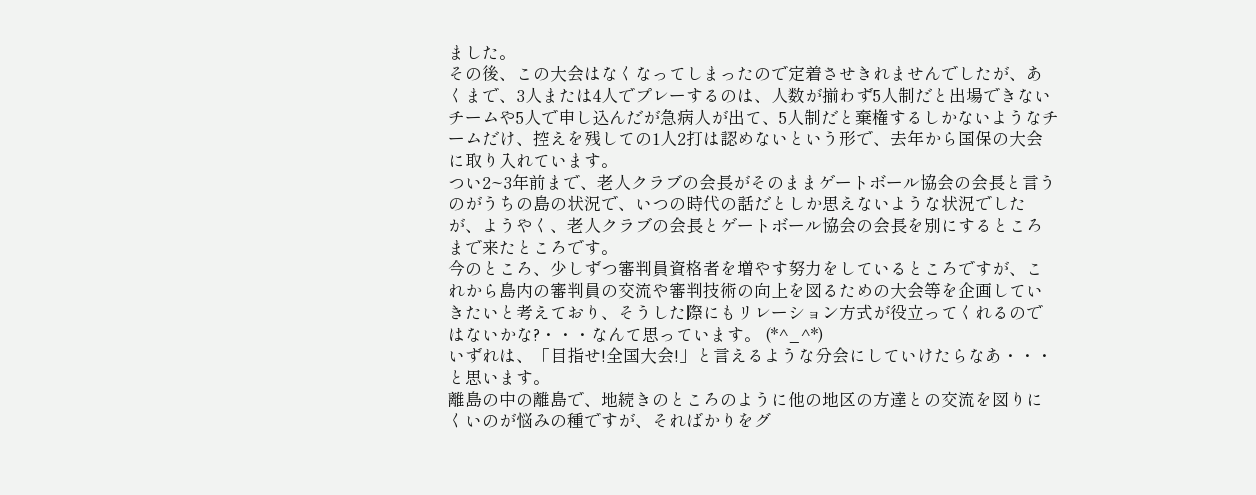ました。
その後、この大会はなくなってしまったので定着させきれませんでしたが、あくまで、3人または4人でプレーするのは、人数が揃わず5人制だと出場できないチームや5人で申し込んだが急病人が出て、5人制だと棄権するしかないようなチームだけ、控えを残しての1人2打は認めないという形で、去年から国保の大会に取り入れています。
つい2~3年前まで、老人クラブの会長がそのままゲートボール協会の会長と言うのがうちの島の状況で、いつの時代の話だとしか思えないような状況でしたが、ようやく、老人クラブの会長とゲートボール協会の会長を別にするところまで来たところです。
今のところ、少しずつ審判員資格者を増やす努力をしているところですが、これから島内の審判員の交流や審判技術の向上を図るための大会等を企画していきたいと考えており、そうした際にもリレーション方式が役立ってくれるのではないかな?・・・なんて思っています。 (*^_^*)
いずれは、「目指せ!全国大会!」と言えるような分会にしていけたらなあ・・・と思います。
離島の中の離島で、地続きのところのように他の地区の方達との交流を図りにくいのが悩みの種ですが、そればかりをグ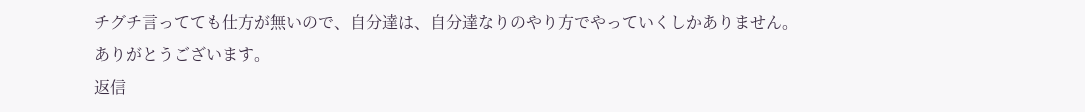チグチ言ってても仕方が無いので、自分達は、自分達なりのやり方でやっていくしかありません。
ありがとうございます。
返信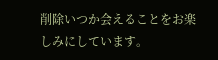削除いつか会えることをお楽しみにしています。